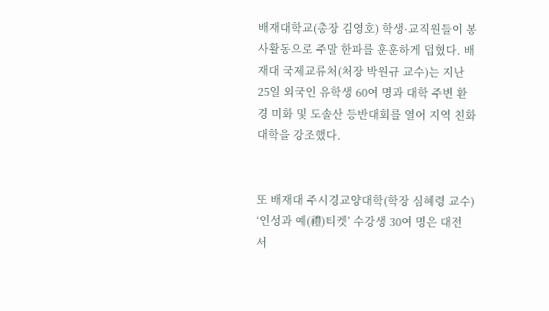배재대학교(총장 김영호) 학생·교직원들이 봉사활동으로 주말 한파를 훈훈하게 덥혔다. 배재대 국제교류처(처장 박원규 교수)는 지난 25일 외국인 유학생 60여 명과 대학 주변 환경 미화 및 도솔산 등반대회를 열어 지역 친화대학을 강조했다.


또 배재대 주시경교양대학(학장 심혜령 교수) ‘인성과 예(禮)티켓’ 수강생 30여 명은 대전 서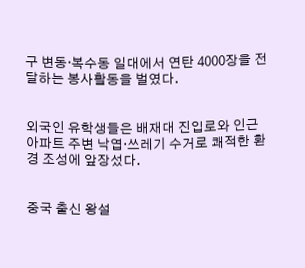구 변동·복수동 일대에서 연탄 4000장을 전달하는 봉사활동을 벌였다.


외국인 유학생들은 배재대 진입로와 인근 아파트 주변 낙엽·쓰레기 수거로 쾌적한 환경 조성에 앞장섰다.


중국 출신 왕설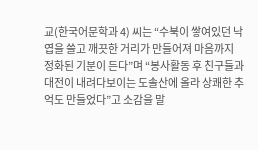교(한국어문학과 4) 씨는 “수북이 쌓여있던 낙엽을 쓸고 깨끗한 거리가 만들어져 마음까지 정화된 기분이 든다”며 “봉사활동 후 친구들과 대전이 내려다보이는 도솔산에 올라 상쾌한 추억도 만들었다”고 소감을 말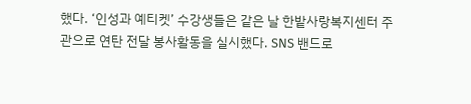했다. ‘인성과 예티켓’ 수강생들은 같은 날 한밭사랑복지센터 주관으로 연탄 전달 봉사활동을 실시했다. SNS 밴드로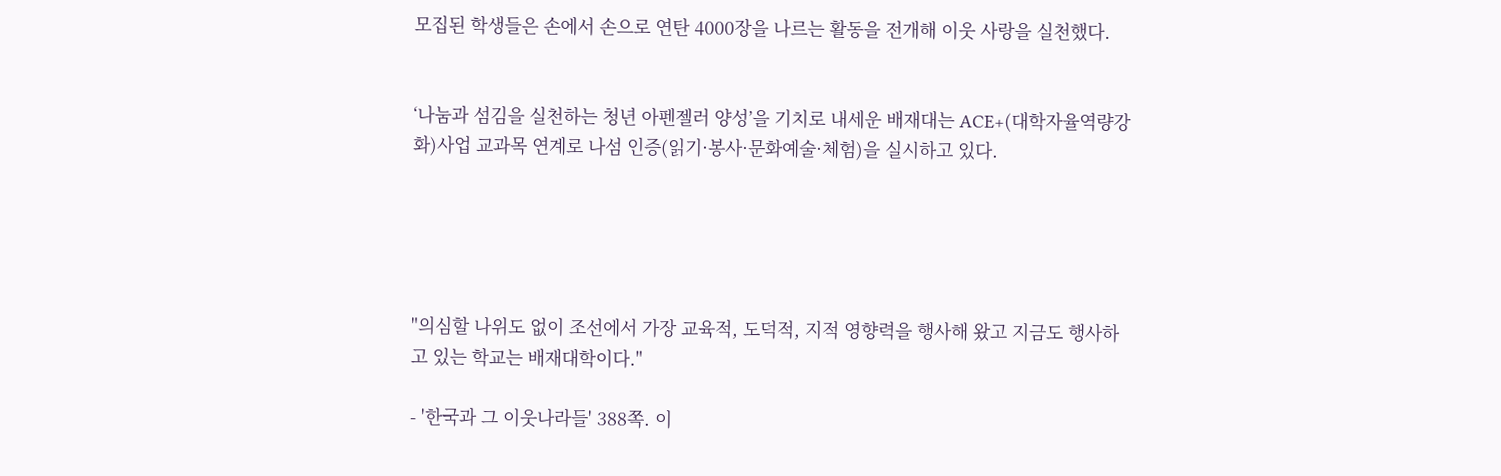모집된 학생들은 손에서 손으로 연탄 4000장을 나르는 활동을 전개해 이웃 사랑을 실천했다.


‘나눔과 섬김을 실천하는 청년 아펜젤러 양성’을 기치로 내세운 배재대는 ACE+(대학자율역량강화)사업 교과목 연계로 나섬 인증(읽기·봉사·문화예술·체험)을 실시하고 있다.





"의심할 나위도 없이 조선에서 가장 교육적, 도덕적, 지적 영향력을 행사해 왔고 지금도 행사하고 있는 학교는 배재대학이다."

- '한국과 그 이웃나라들' 388쪽. 이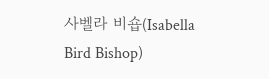사벨라 비숍(Isabella Bird Bishop)